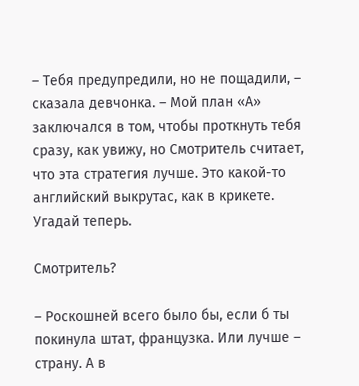– Тебя предупредили, но не пощадили, – сказала девчонка. – Мой план «А» заключался в том, чтобы проткнуть тебя сразу, как увижу, но Смотритель считает, что эта стратегия лучше. Это какой-то английский выкрутас, как в крикете. Угадай теперь.

Смотритель?

– Роскошней всего было бы, если б ты покинула штат, французка. Или лучше – страну. А в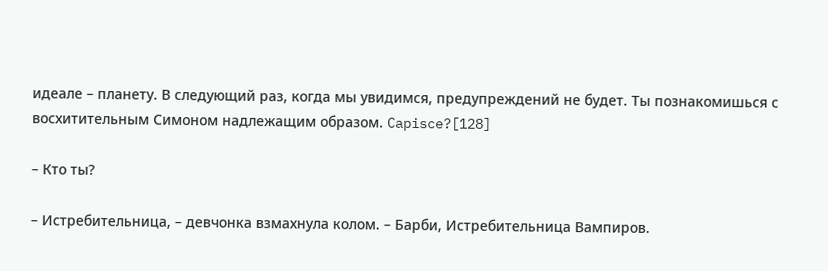идеале – планету. В следующий раз, когда мы увидимся, предупреждений не будет. Ты познакомишься с восхитительным Симоном надлежащим образом. Capisce?[128]

– Кто ты?

– Истребительница, – девчонка взмахнула колом. – Барби, Истребительница Вампиров.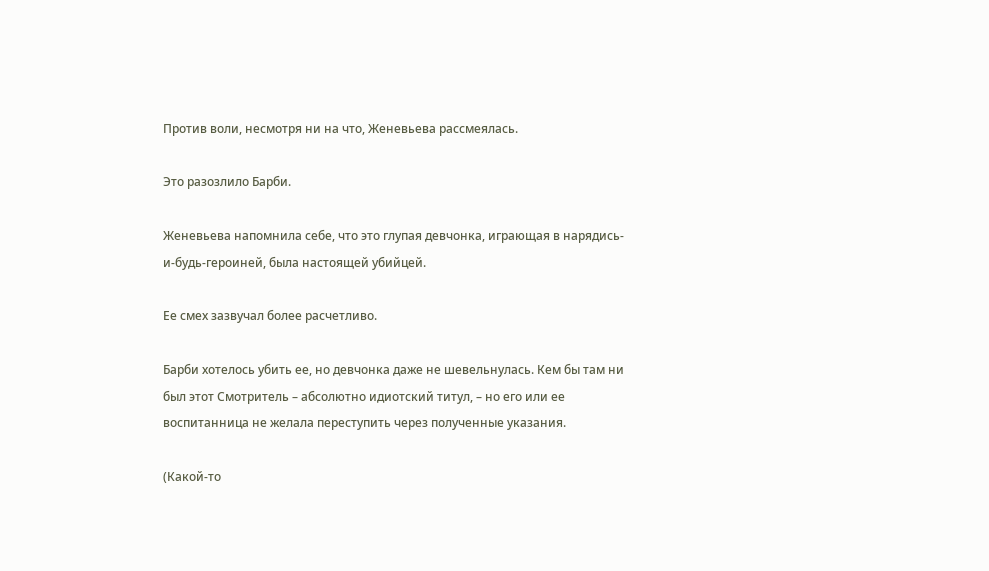Против воли, несмотря ни на что, Женевьева рассмеялась.

Это разозлило Барби.

Женевьева напомнила себе, что это глупая девчонка, играющая в нарядись-и-будь-героиней, была настоящей убийцей.

Ее смех зазвучал более расчетливо.

Барби хотелось убить ее, но девчонка даже не шевельнулась. Кем бы там ни был этот Смотритель – абсолютно идиотский титул, – но его или ее воспитанница не желала переступить через полученные указания.

(Какой-то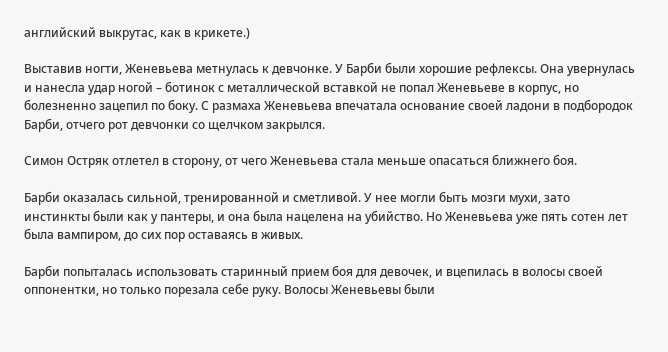английский выкрутас, как в крикете.)

Выставив ногти, Женевьева метнулась к девчонке. У Барби были хорошие рефлексы. Она увернулась и нанесла удар ногой – ботинок с металлической вставкой не попал Женевьеве в корпус, но болезненно зацепил по боку. С размаха Женевьева впечатала основание своей ладони в подбородок Барби, отчего рот девчонки со щелчком закрылся.

Симон Остряк отлетел в сторону, от чего Женевьева стала меньше опасаться ближнего боя.

Барби оказалась сильной, тренированной и сметливой. У нее могли быть мозги мухи, зато инстинкты были как у пантеры, и она была нацелена на убийство. Но Женевьева уже пять сотен лет была вампиром, до сих пор оставаясь в живых.

Барби попыталась использовать старинный прием боя для девочек, и вцепилась в волосы своей оппонентки, но только порезала себе руку. Волосы Женевьевы были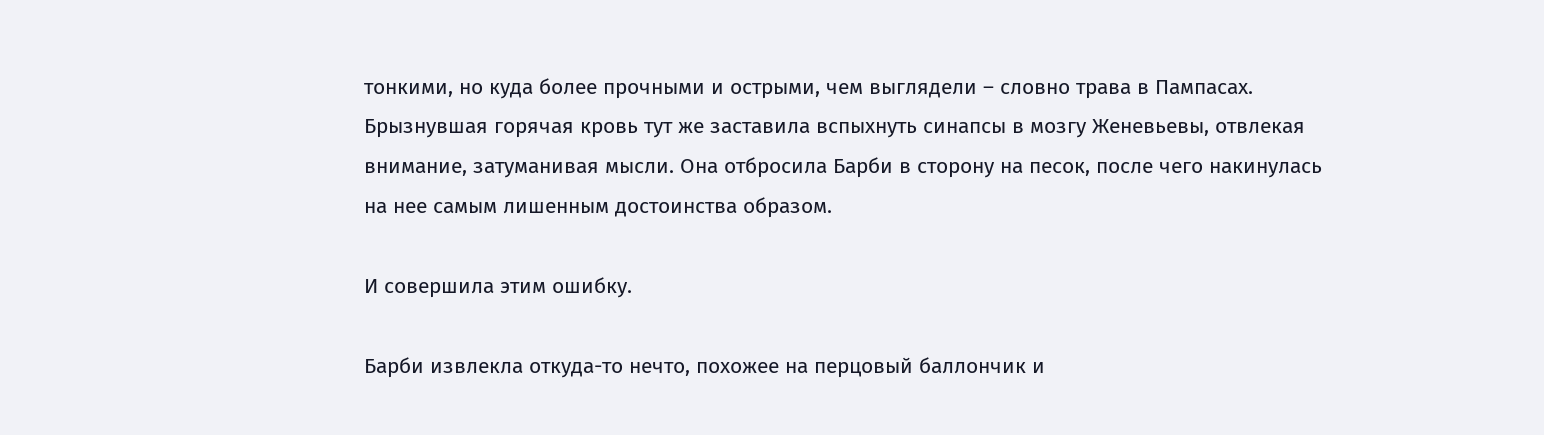тонкими, но куда более прочными и острыми, чем выглядели – словно трава в Пампасах. Брызнувшая горячая кровь тут же заставила вспыхнуть синапсы в мозгу Женевьевы, отвлекая внимание, затуманивая мысли. Она отбросила Барби в сторону на песок, после чего накинулась на нее самым лишенным достоинства образом.

И совершила этим ошибку.

Барби извлекла откуда-то нечто, похожее на перцовый баллончик и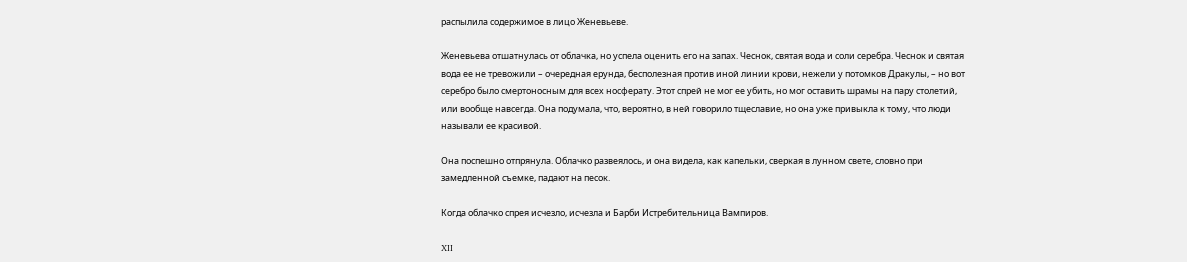распылила содержимое в лицо Женевьеве.

Женевьева отшатнулась от облачка, но успела оценить его на запах. Чеснок, святая вода и соли серебра. Чеснок и святая вода ее не тревожили – очередная ерунда, бесполезная против иной линии крови, нежели у потомков Дракулы, – но вот серебро было смертоносным для всех носферату. Этот спрей не мог ее убить, но мог оставить шрамы на пару столетий, или вообще навсегда. Она подумала, что, вероятно, в ней говорило тщеславие, но она уже привыкла к тому, что люди называли ее красивой.

Она поспешно отпрянула. Облачко развеялось, и она видела, как капельки, сверкая в лунном свете, словно при замедленной съемке, падают на песок.

Когда облачко спрея исчезло, исчезла и Барби Истребительница Вампиров.

XII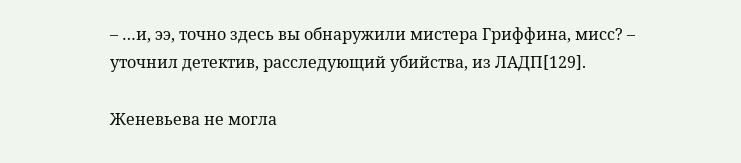– …и, ээ, точно здесь вы обнаружили мистера Гриффина, мисс? – уточнил детектив, расследующий убийства, из ЛАДП[129].

Женевьева не могла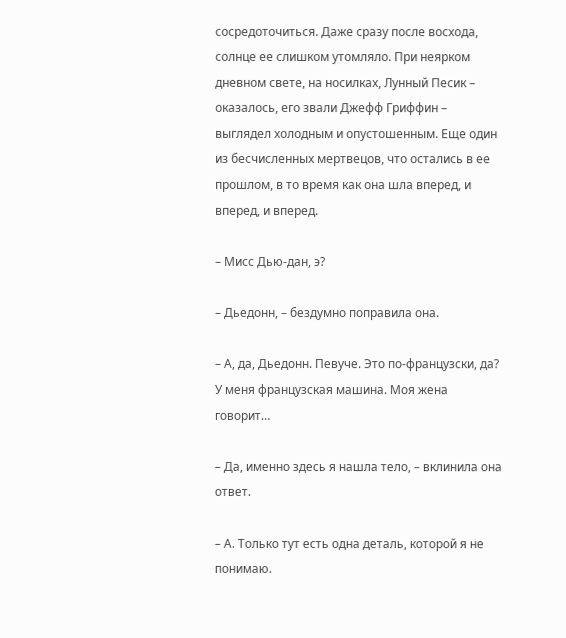сосредоточиться. Даже сразу после восхода, солнце ее слишком утомляло. При неярком дневном свете, на носилках, Лунный Песик – оказалось, его звали Джефф Гриффин – выглядел холодным и опустошенным. Еще один из бесчисленных мертвецов, что остались в ее прошлом, в то время как она шла вперед, и вперед, и вперед.

– Мисс Дью-дан, э?

– Дьедонн, – бездумно поправила она.

– А, да, Дьедонн. Певуче. Это по-французски, да? У меня французская машина. Моя жена говорит…

– Да, именно здесь я нашла тело, – вклинила она ответ.

– А. Только тут есть одна деталь, которой я не понимаю.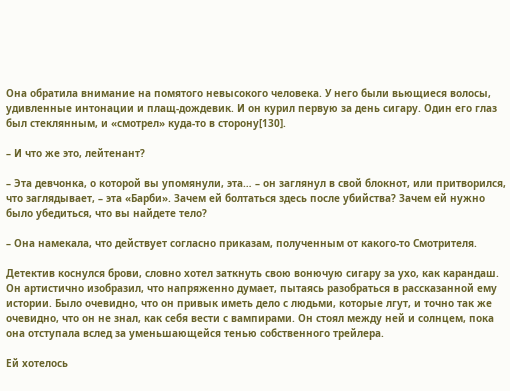Она обратила внимание на помятого невысокого человека. У него были вьющиеся волосы, удивленные интонации и плащ-дождевик. И он курил первую за день сигару. Один его глаз был стеклянным, и «смотрел» куда-то в сторону[130].

– И что же это, лейтенант?

– Эта девчонка, о которой вы упомянули, эта… – он заглянул в свой блокнот, или притворился, что заглядывает, – эта «Барби». Зачем ей болтаться здесь после убийства? Зачем ей нужно было убедиться, что вы найдете тело?

– Она намекала, что действует согласно приказам, полученным от какого-то Смотрителя.

Детектив коснулся брови, словно хотел заткнуть свою вонючую сигару за ухо, как карандаш. Он артистично изобразил, что напряженно думает, пытаясь разобраться в рассказанной ему истории. Было очевидно, что он привык иметь дело с людьми, которые лгут, и точно так же очевидно, что он не знал, как себя вести с вампирами. Он стоял между ней и солнцем, пока она отступала вслед за уменьшающейся тенью собственного трейлера.

Ей хотелось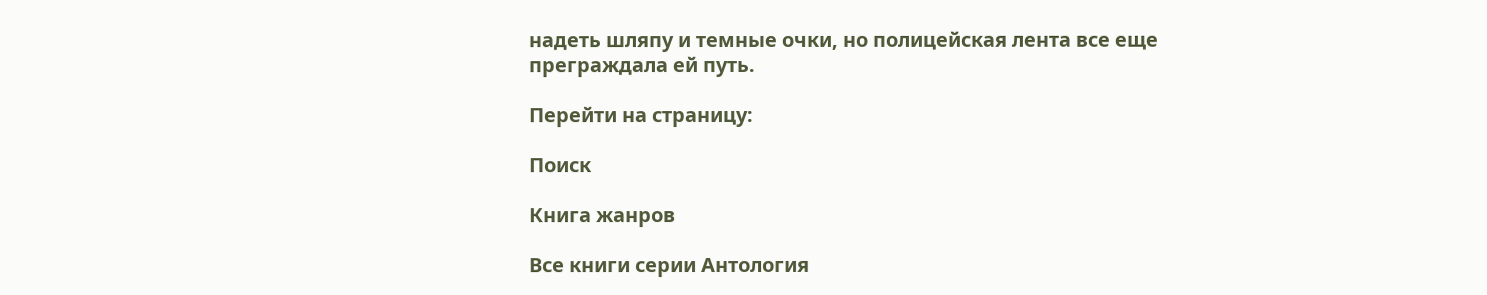надеть шляпу и темные очки, но полицейская лента все еще преграждала ей путь.

Перейти на страницу:

Поиск

Книга жанров

Все книги серии Антология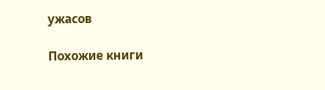ужасов

Похожие книги